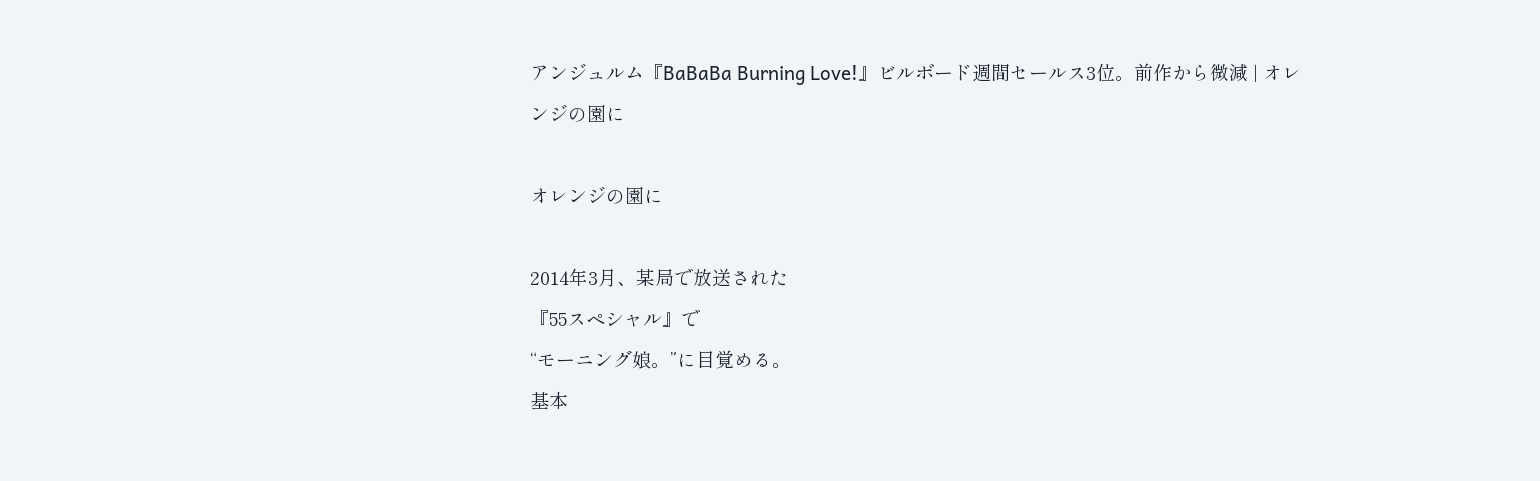アンジュルム『BaBaBa Burning Love!』ビルボード週間セールス3位。前作から微減 | オレンジの園に

オレンジの園に

2014年3月、某局で放送された
『55スペシャル』で
“モーニング娘。”に目覚める。
基本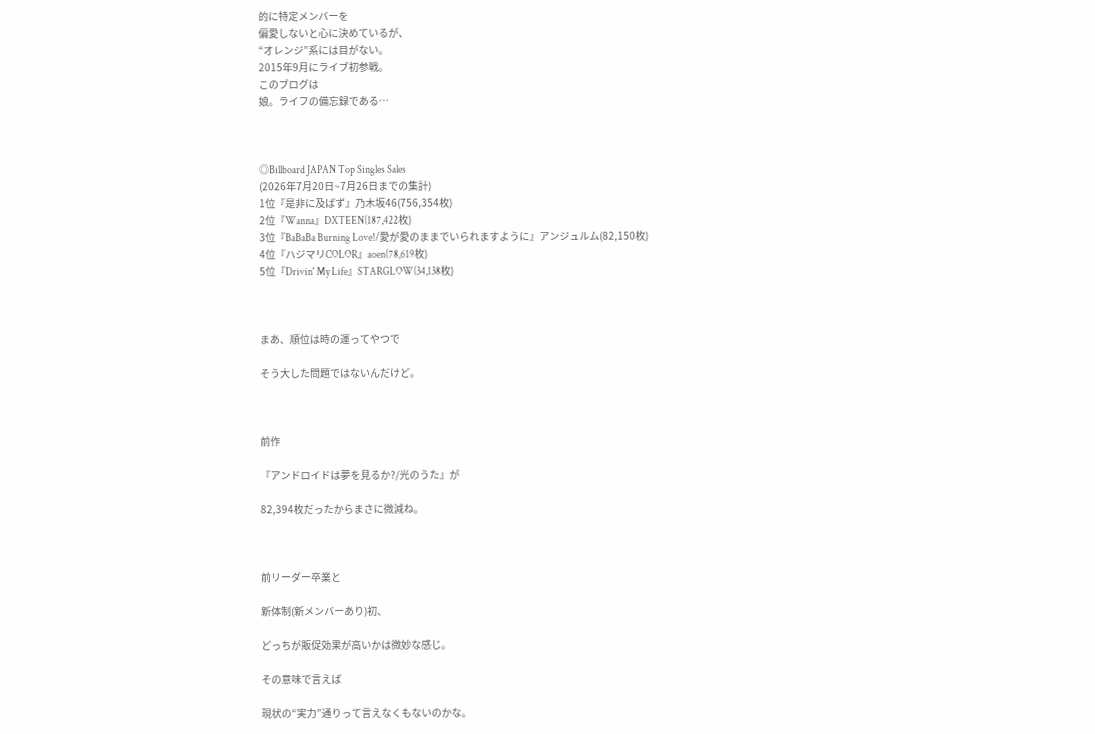的に特定メンバーを
偏愛しないと心に決めているが、
“オレンジ”系には目がない。
2015年9月にライブ初参戦。
このブログは
娘。ライフの備忘録である…



◎Billboard JAPAN Top Singles Sales
(2026年7月20日~7月26日までの集計)
1位『是非に及ばず』乃木坂46(756,354枚)
2位『Wanna』DXTEEN(187,422枚)
3位『BaBaBa Burning Love!/愛が愛のままでいられますように』アンジュルム(82,150枚)
4位『ハジマリCOLOR』aoen(78,619枚)
5位『Drivin' My Life』STARGLOW(34,138枚)



まあ、順位は時の運ってやつで

そう大した問題ではないんだけど。



前作

『アンドロイドは夢を見るか?/光のうた』が

82,394枚だったからまさに微減ね。



前リーダー卒業と

新体制(新メンバーあり)初、

どっちが販促効果が高いかは微妙な感じ。

その意味で言えば

現状の“実力”通りって言えなくもないのかな。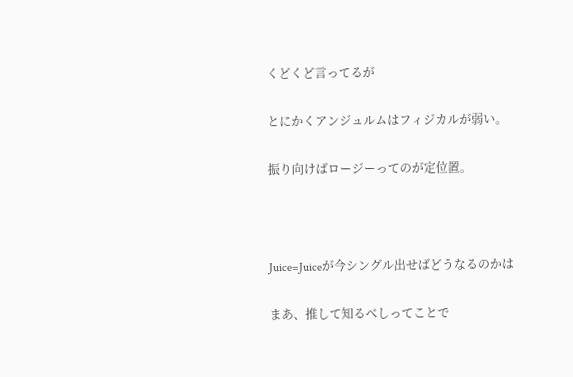くどくど言ってるが

とにかくアンジュルムはフィジカルが弱い。

振り向けばロージーってのが定位置。



Juice=Juiceが今シングル出せばどうなるのかは

まあ、推して知るべしってことで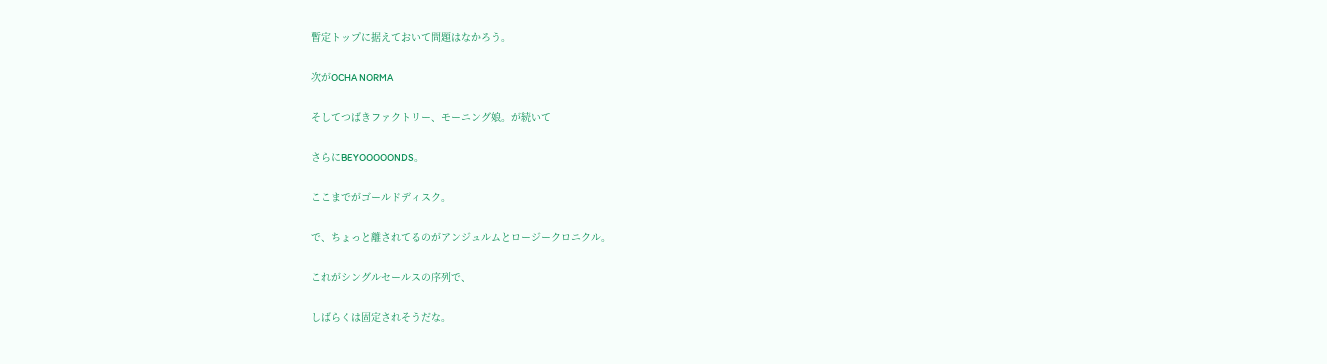暫定トップに据えておいて問題はなかろう。

次がOCHA NORMA

そしてつばきファクトリー、モーニング娘。が続いて

さらにBEYOOOOONDS。

ここまでがゴールドディスク。

で、ちょっと離されてるのがアンジュルムとロージークロニクル。

これがシングルセールスの序列で、

しばらくは固定されそうだな。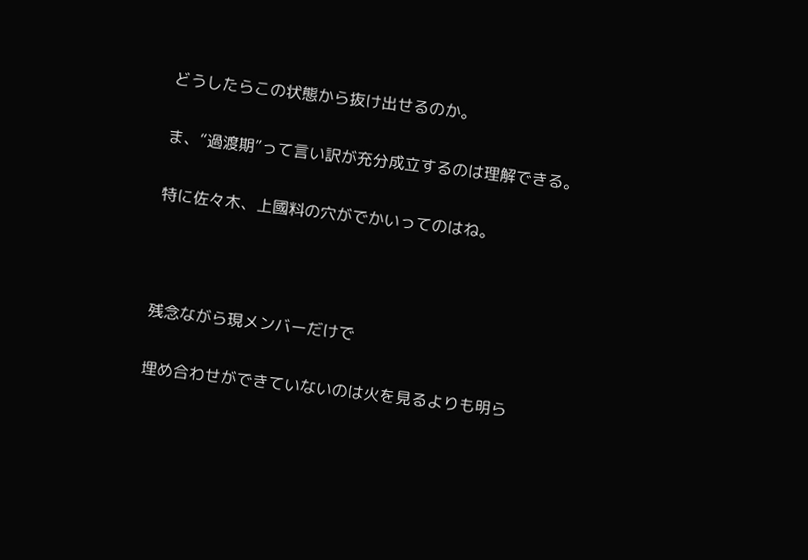どうしたらこの状態から抜け出せるのか。

ま、“過渡期”って言い訳が充分成立するのは理解できる。

特に佐々木、上國料の穴がでかいってのはね。



残念ながら現メンバーだけで

埋め合わせができていないのは火を見るよりも明ら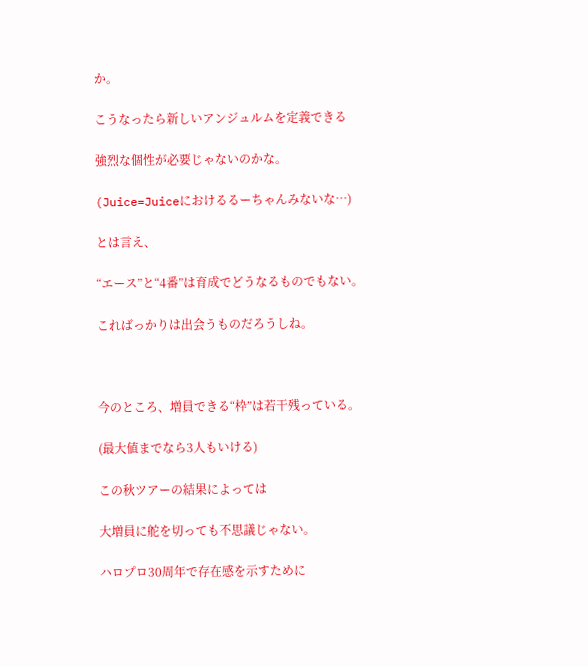か。

こうなったら新しいアンジュルムを定義できる

強烈な個性が必要じゃないのかな。

(Juice=Juiceにおけるるーちゃんみないな…)

とは言え、

“エース”と“4番”は育成でどうなるものでもない。

こればっかりは出会うものだろうしね。



今のところ、増員できる“枠”は若干残っている。

(最大値までなら3人もいける)

この秋ツアーの結果によっては

大増員に舵を切っても不思議じゃない。

ハロプロ30周年で存在感を示すために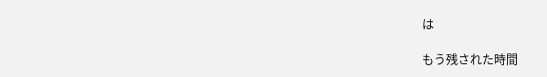は

もう残された時間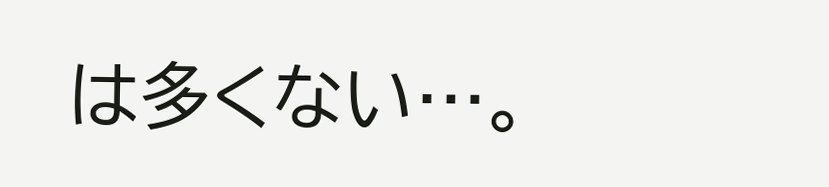は多くない…。